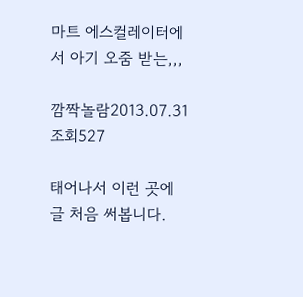마트 에스컬레이터에서 아기 오줌 받는,,,

깜짝놀람2013.07.31
조회527

태어나서 이런 곳에 글 처음 써봅니다.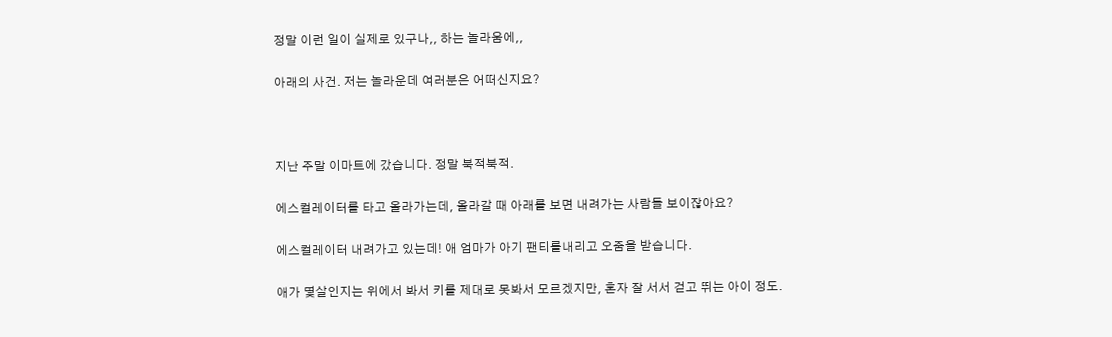정말 이런 일이 실제로 있구나,, 하는 놀라움에,,

아래의 사건. 저는 놀라운데 여러분은 어떠신지요?



지난 주말 이마트에 갔습니다. 정말 북적북적.

에스컬레이터를 타고 올라가는데, 올라갈 때 아래를 보면 내려가는 사람들 보이잖아요?

에스컬레이터 내려가고 있는데! 애 엄마가 아기 팬티를내리고 오줌을 받습니다.

애가 몇살인지는 위에서 봐서 키를 제대로 못봐서 모르겠지만, 혼자 잘 서서 걷고 뛰는 아이 정도.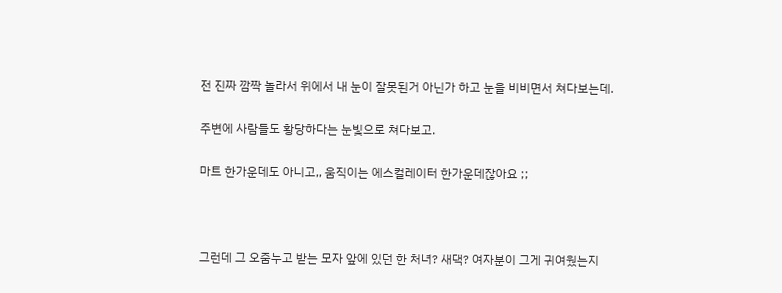전 진짜 깜짝 놀라서 위에서 내 눈이 잘못된거 아닌가 하고 눈을 비비면서 쳐다보는데.

주변에 사람들도 황당하다는 눈빛으로 쳐다보고.

마트 한가운데도 아니고,, 움직이는 에스컬레이터 한가운데잖아요 ;;



그런데 그 오줌누고 받는 모자 앞에 있던 한 처녀? 새댁? 여자분이 그게 귀여웠는지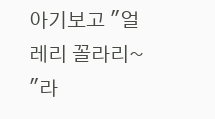아기보고 "얼레리 꼴라리~ "라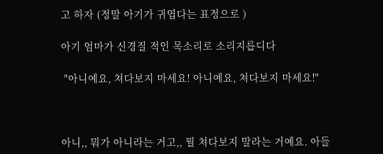고 하자 (정말 아기가 귀엽다는 표정으로 )

아기 엄마가 신경질 적인 목소리로 소리지릅디다

 "아니예요, 쳐다보지 마세요! 아니예요, 쳐다보지 마세요!"



아니,, 뭐가 아니라는 거고,, 뭘 쳐다보지 말라는 거예요. 아들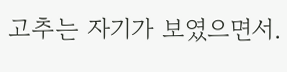고추는 자기가 보였으면서.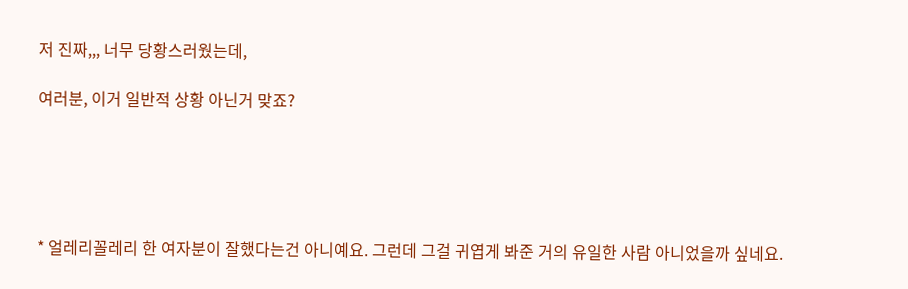저 진짜,,, 너무 당황스러웠는데,

여러분, 이거 일반적 상황 아닌거 맞죠?





* 얼레리꼴레리 한 여자분이 잘했다는건 아니예요. 그런데 그걸 귀엽게 봐준 거의 유일한 사람 아니었을까 싶네요.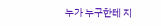누가 누구한테 지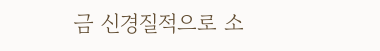금 신경질적으로 소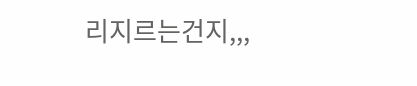리지르는건지,,,